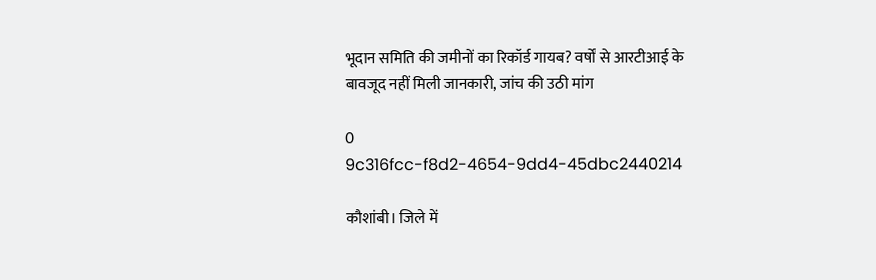भूदान समिति की जमीनों का रिकॉर्ड गायब? वर्षों से आरटीआई के बावजूद नहीं मिली जानकारी, जांच की उठी मांग

0
9c316fcc-f8d2-4654-9dd4-45dbc2440214

कौशांबी। जिले में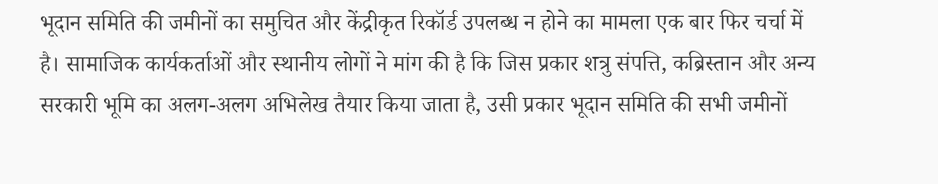भूदान समिति की जमीनों का समुचित और केंद्रीकृत रिकॉर्ड उपलब्ध न होने का मामला एक बार फिर चर्चा में है। सामाजिक कार्यकर्ताओं और स्थानीय लोगों ने मांग की है कि जिस प्रकार शत्रु संपत्ति, कब्रिस्तान और अन्य सरकारी भूमि का अलग-अलग अभिलेख तैयार किया जाता है, उसी प्रकार भूदान समिति की सभी जमीनों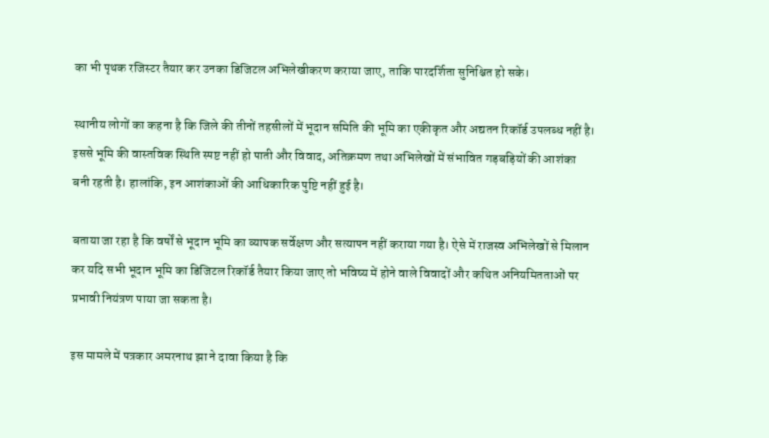का भी पृथक रजिस्टर तैयार कर उनका डिजिटल अभिलेखीकरण कराया जाए, ताकि पारदर्शिता सुनिश्चित हो सके।

स्थानीय लोगों का कहना है कि जिले की तीनों तहसीलों में भूदान समिति की भूमि का एकीकृत और अद्यतन रिकॉर्ड उपलब्ध नहीं है। इससे भूमि की वास्तविक स्थिति स्पष्ट नहीं हो पाती और विवाद, अतिक्रमण तथा अभिलेखों में संभावित गड़बड़ियों की आशंका बनी रहती है। हालांकि, इन आशंकाओं की आधिकारिक पुष्टि नहीं हुई है।

बताया जा रहा है कि वर्षों से भूदान भूमि का व्यापक सर्वेक्षण और सत्यापन नहीं कराया गया है। ऐसे में राजस्व अभिलेखों से मिलान कर यदि सभी भूदान भूमि का डिजिटल रिकॉर्ड तैयार किया जाए तो भविष्य में होने वाले विवादों और कथित अनियमितताओं पर प्रभावी नियंत्रण पाया जा सकता है।

इस मामले में पत्रकार अमरनाथ झा ने दावा किया है कि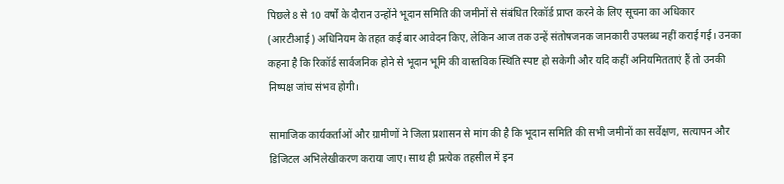पिछले 8 से 10 वर्षों के दौरान उन्होंने भूदान समिति की जमीनों से संबंधित रिकॉर्ड प्राप्त करने के लिए सूचना का अधिकार (आरटीआई) अधिनियम के तहत कई बार आवेदन किए, लेकिन आज तक उन्हें संतोषजनक जानकारी उपलब्ध नहीं कराई गई। उनका कहना है कि रिकॉर्ड सार्वजनिक होने से भूदान भूमि की वास्तविक स्थिति स्पष्ट हो सकेगी और यदि कहीं अनियमितताएं हैं तो उनकी निष्पक्ष जांच संभव होगी।

सामाजिक कार्यकर्ताओं और ग्रामीणों ने जिला प्रशासन से मांग की है कि भूदान समिति की सभी जमीनों का सर्वेक्षण, सत्यापन और डिजिटल अभिलेखीकरण कराया जाए। साथ ही प्रत्येक तहसील में इन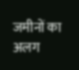जमीनों का अलग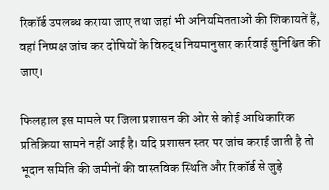रिकॉर्ड उपलब्ध कराया जाए तथा जहां भी अनियमितताओं की शिकायतें हैं, वहां निष्पक्ष जांच कर दोषियों के विरुद्ध नियमानुसार कार्रवाई सुनिश्चित की जाए।

फिलहाल इस मामले पर जिला प्रशासन की ओर से कोई आधिकारिक प्रतिक्रिया सामने नहीं आई है। यदि प्रशासन स्तर पर जांच कराई जाती है तो भूदान समिति की जमीनों की वास्तविक स्थिति और रिकॉर्ड से जुड़े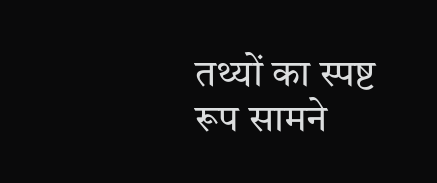तथ्यों का स्पष्ट रूप सामने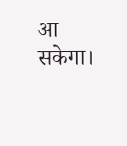आ सकेगा।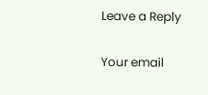Leave a Reply

Your email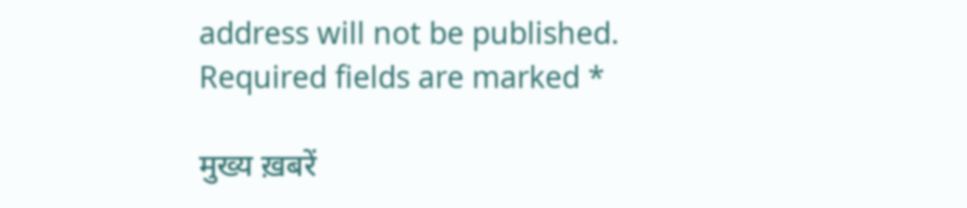address will not be published. Required fields are marked *

मुख्य ख़बरें